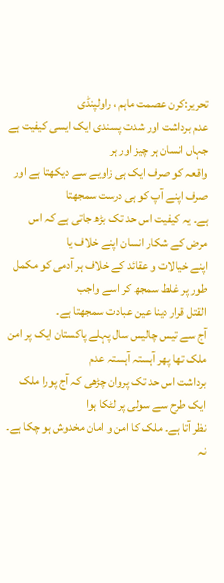تحریر:کرن عصمت ماہم ، راولپنڈی
عدم برداشت اور شدت پسندی ایک ایسی کیفیت ہے جہاں انسان ہر چیز اور ہر
واقعہ کو صرف ایک ہی زاویے سے دیکھتا ہے اور صرف اپنے آپ کو ہی درست سمجھتا
ہے۔ یہ کیفیت اس حد تک بڑھ جاتی ہے کہ اس مرض کے شکار انسان اپنے خلاف یا
اپنے خیالات و عقائد کے خلاف ہر آدمی کو مکمل طور پر غلط سمجھ کر اسے واجب
القتل قرار دینا عین عبادت سمجھتا ہے۔
آج سے تیس چالیس سال پہلے پاکستان ایک پر امن ملک تھا پھر آہستہ آہستہ عدم
برداشت اس حد تک پروان چڑھی کہ آج پورا ملک ایک طرح سے سولی پر لٹکا ہوا
نظر آتا ہے۔ ملک کا امن و امان مخدوش ہو چکا ہے۔ نہ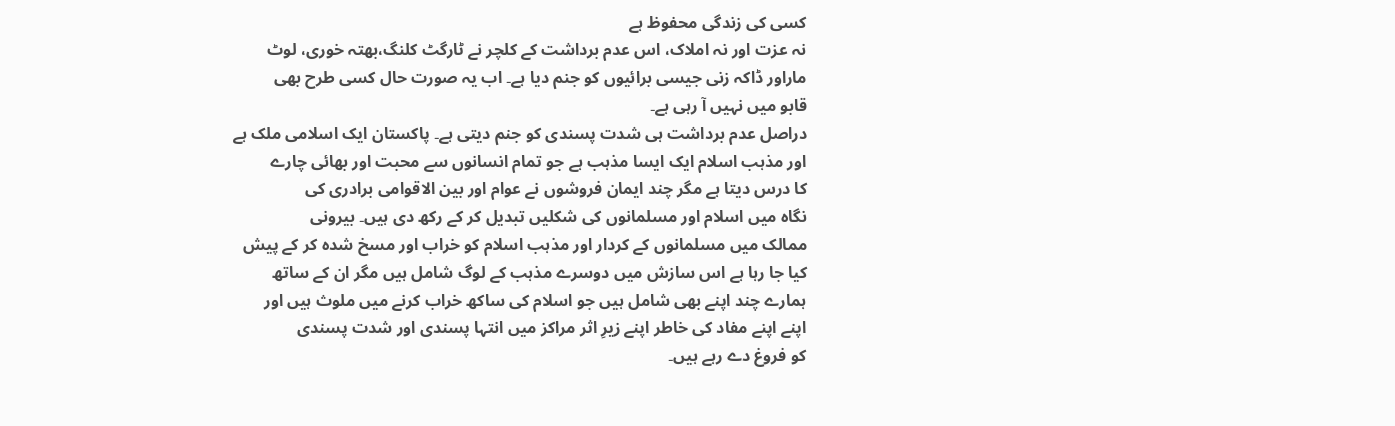کسی کی زندگی محفوظ ہے
نہ عزت اور نہ املاک، اس عدم برداشت کے کلچر نے ٹارگٹ کلنگ،بھتہ خوری، لوٹ
ماراور ڈاکہ زنی جیسی برائیوں کو جنم دیا ہے۔ اب یہ صورت حال کسی طرح بھی
قابو میں نہیں آ رہی ہے۔
دراصل عدم برداشت ہی شدت پسندی کو جنم دیتی ہے۔ پاکستان ایک اسلامی ملک ہے
اور مذہب اسلام ایک ایسا مذہب ہے جو تمام انسانوں سے محبت اور بھائی چارے
کا درس دیتا ہے مگر چند ایمان فروشوں نے عوام اور بین الاقوامی برادری کی
نگاہ میں اسلام اور مسلمانوں کی شکلیں تبدیل کر کے رکھ دی ہیں۔ بیرونی
ممالک میں مسلمانوں کے کردار اور مذہب اسلام کو خراب اور مسخ شدہ کر کے پیش
کیا جا رہا ہے اس سازش میں دوسرے مذہب کے لوگ شامل ہیں مگر ان کے ساتھ
ہمارے چند اپنے بھی شامل ہیں جو اسلام کی ساکھ خراب کرنے میں ملوث ہیں اور
اپنے اپنے مفاد کی خاطر اپنے زیرِ اثر مراکز میں انتہا پسندی اور شدت پسندی
کو فروغ دے رہے ہیں۔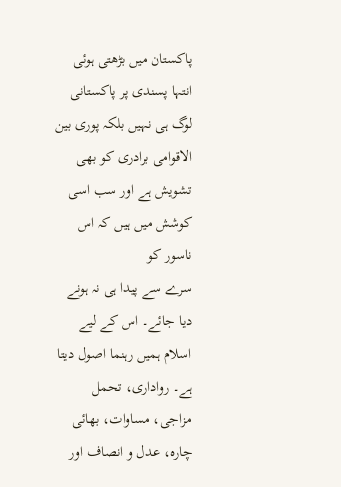پاکستان میں بڑھتی ہوئی انتہا پسندی پر پاکستانی لوگ ہی نہیں بلکہ پوری بین
الاقوامی برادری کو بھی تشویش ہے اور سب اسی کوشش میں ہیں کہ اس ناسور کو
سرے سے پیدا ہی نہ ہونے دیا جائے۔ اس کے لیے اسلام ہمیں رہنما اصول دیتا
ہے۔ رواداری، تحمل مزاجی، مساوات، بھائی چارہ، عدل و انصاف اور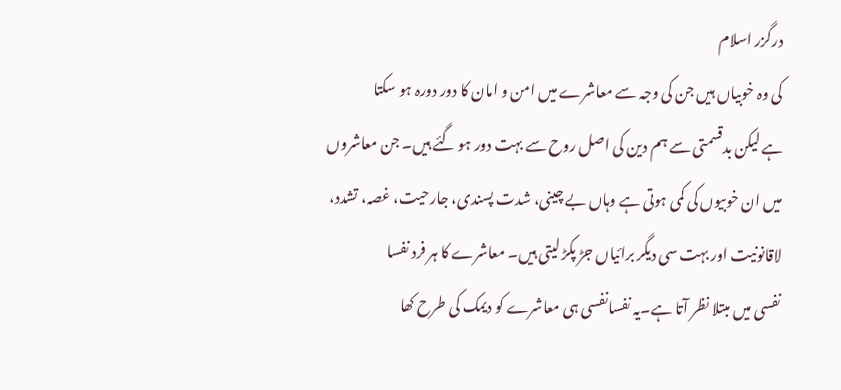درگزر اسلام
کی وہ خوبیاں ہیں جن کی وجہ سے معاشرے میں امن و امان کا دور دورہ ہو سکتا
ہے لیکن بدقسمتی سے ہم دین کی اصل روح سے بہت دور ہو گئے ہیں۔ جن معاشروں
میں ان خوبیوں کی کمی ہوتی ہے وہاں بے چینی، شدت پسندی، جارحیت، غصہ، تشدد،
لاقانونیت اور بہت سی دیگر برائیاں جڑ پکڑ لیتی ہیں۔ معاشرے کا ہر فرد نفسا
نفسی میں مبتلا نظر آتا ہے۔یہ نفسانفسی ہی معاشرے کو دیمک کی طرح کھا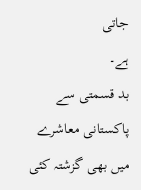جاتی
ہے۔
بد قسمتی سے پاکستانی معاشرے میں بھی گزشتہ کئی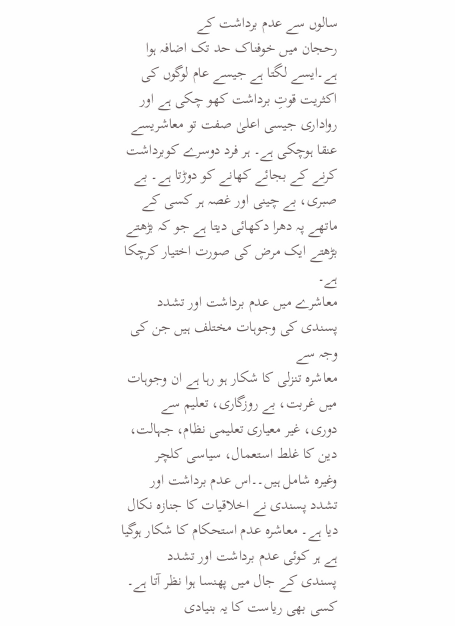سالوں سے عدم برداشت کے
رحجان میں خوفناک حد تک اضافہ ہوا ہے۔ایسے لگتا ہے جیسے عام لوگوں کی
اکثریت قوتِ برداشت کھو چکی ہے اور رواداری جیسی اعلیٰ صفت تو معاشریسے
عنقا ہوچکی ہے۔ ہر فرد دوسرے کوبرداشت کرنے کے بجائے کھانے کو دوڑتا ہے۔ بے
صبری، بے چینی اور غصہ ہر کسی کے ماتھے پہ دھرا دکھائی دیتا ہے جو کہ بڑھتے
بڑھتے ایک مرض کی صورت اختیار کرچکا ہے۔
معاشرے میں عدم برداشت اور تشدد پسندی کی وجوہات مختلف ہیں جن کی وجہ سے
معاشرہ تنزلی کا شکار ہو رہا ہے ان وجوہات میں غربت، بے روزگاری، تعلیم سے
دوری، غیر معیاری تعلیمی نظام، جہالت، دین کا غلط استعمال، سیاسی کلچر
وغیرہ شامل ہیں۔۔اس عدم برداشت اور تشدد پسندی نے اخلاقیات کا جنازہ نکال
دیا ہے۔ معاشرہ عدم استحکام کا شکار ہوگیا ہے ہر کوئی عدم برداشت اور تشدد
پسندی کے جال میں پھنسا ہوا نظر آتا ہے۔
کسی بھی ریاست کا یہ بنیادی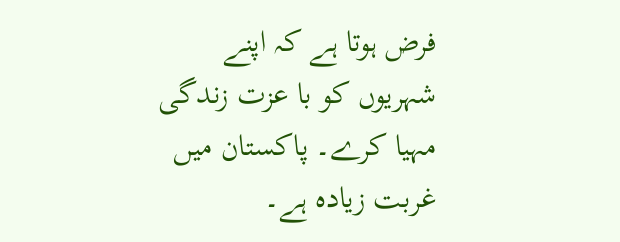فرض ہوتا ہے کہ اپنے شہریوں کو با عزت زندگی
مہیا کرے۔ پاکستان میں غربت زیادہ ہے۔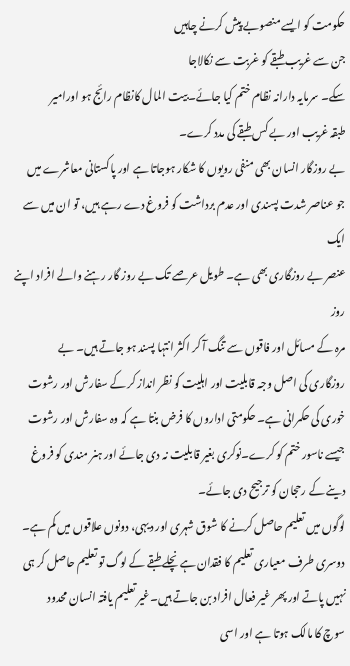حکومت کو ایسے منصوبے پیش کرنے چاہیں
جن سے غریب طبقے کو غربت سے نکالاجا
سکے۔ سرمایہ دارانہ نظام ختم کیا جائے۔بیت المال کانظام رائج ہو اورامیر
طبقہ غریب اور بے کس طبقے کی مدد کرے۔
بے روزگار انسان بھی منفی رویوں کا شکار ہوجاتا ہے اور پاکستانی معاشرے میں
جو عناصر شدت پسندی اور عدم برداشت کو فروغ دے رہے ہیں، تو ان میں سے ایک
عنصر بے روزگاری بھی ہے۔ طویل عرصے تک بے روز گار رہنے والے افراد اپنے روز
مرہ کے مسائل اور فاقوں سے تنگ آ کر اکثر انتہا پسند ہو جاتے ہیں۔ بے
روزگاری کی اصل وجہ قابلیت اور اہلیت کو نظر انداز کر کے سفارش اور رشوت
خوری کی حکمرانی ہے۔ حکومتی اداروں کا فرض بنتا ہے کہ وہ سفارش اور رشوت
جیسے ناسور ختم کو کرے۔نوکری بغیر قابلیت نہ دی جائے اور ہنر مندی کو فروغ
دینے کے رحجان کو ترجیح دی جائے۔
لوگوں میں تعلیم حاصل کرنے کا شوق شہری اور دیہی، دونوں علاقوں میں کم ہے۔
دوسری طرف معیاری تعلیم کا فقدان ہے نچلے طبقے کے لوگ تو تعلیم حاصل کر ہی
نہیں پاتے اور پھر غیر فعال افراد بن جاتے ہیں۔غیر تعلیم یافتہ انسان محدود
سوچ کا مالک ہوتا ہے اور اسی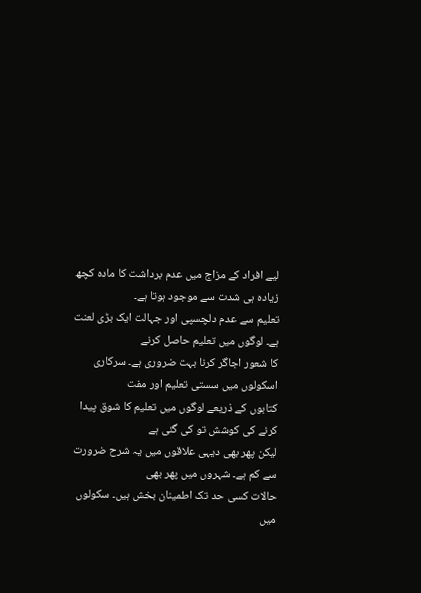لیے افراد کے مزاج میں عدم برداشت کا مادہ کچھ
زیادہ ہی شدت سے موجود ہوتا ہے۔
تعلیم سے عدم دلچسپی اور جہالت ایک بڑی لعنت ہے۔ لوگوں میں تعلیم حاصل کرنے
کا شعور اجاگر کرنا بہت ضروری ہے۔ سرکاری اسکولوں میں سستی تعلیم اور مفت
کتابوں کے ذریعے لوگوں میں تعلیم کا شوق پیدا کرنے کی کوشش تو کی گئی ہے
لیکن پھر بھی دیہی علاقوں میں یہ شرح ضرورت سے کم ہے۔ شہروں میں پھر بھی
حالات کسی حد تک اطمینان بخش ہیں۔ سکولوں میں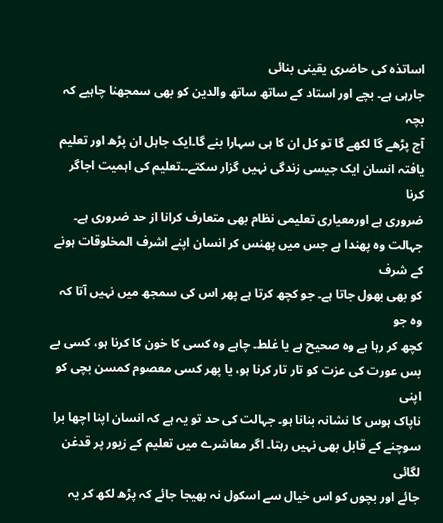اساتذہ کی حاضری یقینی بنائی
جارہی ہے۔ بچے اور استاد کے ساتھ ساتھ والدین کو بھی سمجھنا چاہیے کہ بچہ
آج پڑھے گا لکھے گا تو کل ان کا ہی سہارا بنے گا۔ایک جاہل ان پڑھ اور تعلیم
یافتہ انسان ایک جیسی زندگی نہیں گزار سکتے۔۔تعلیم کی اہمیت اجاگر کرنا
ضروری ہے اورمعیاری تعلیمی نظام بھی متعارف کرانا از حد ضروری ہے۔
جہالت وہ پھندا ہے جس میں پھنس کر انسان اپنے اشرف المخلوقات ہونے کے شرف
کو بھی بھول جاتا ہے۔ جو کچھ کرتا ہے پھر اس کی سمجھ میں نہیں آتا کہ وہ جو
کچھ کر رہا ہے وہ صحیح ہے یا غلط۔ چاہے وہ کسی کا خون کا کرنا ہو، کسی بے
بس عورت کی عزت کو تار تار کرنا ہو، یا پھر کسی معصوم کمسن بچی کو اپنی
ناپاک ہوس کا نشانہ بنانا ہو۔ جہالت کی حد تو یہ ہے کہ انسان اپنا اچھا برا
سوچنے کے قابل بھی نہیں رہتا۔ اگر معاشرے میں تعلیم کے زیور پر قدغن لگائی
جائے اور بچوں کو اس خیال سے اسکول نہ بھیجا جائے کہ پڑھ لکھ کر یہ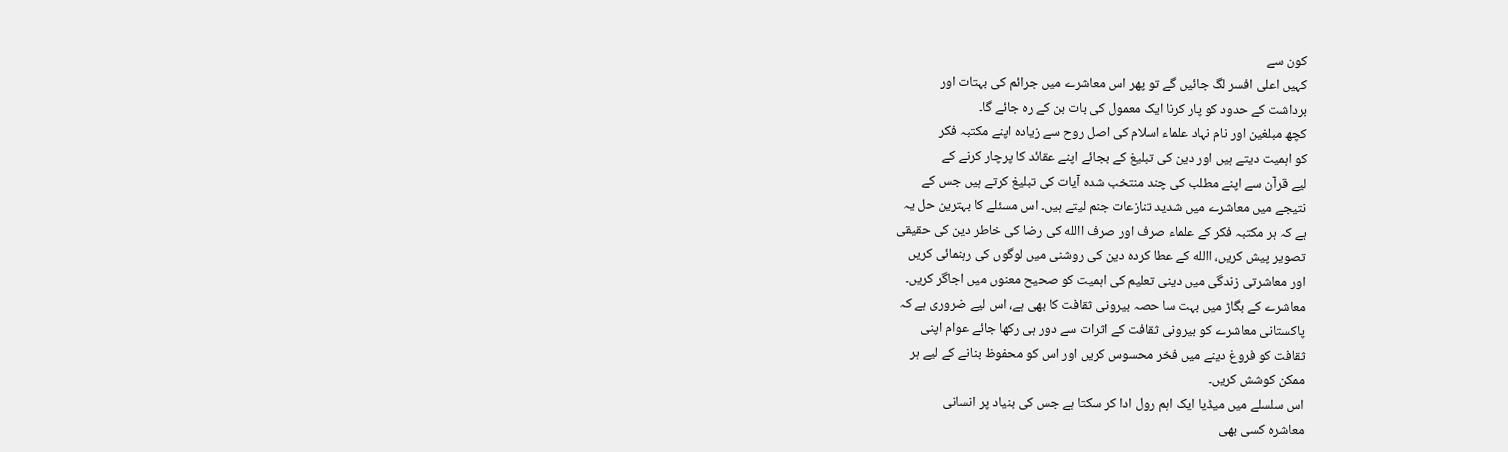کون سے
کہیں اعلی افسر لگ جائیں گے تو پھر اس معاشرے میں جرائم کی بہتات اور
برداشت کے حدود کو پار کرنا ایک معمول کی بات بن کے رہ جائے گا۔
کچھ مبلغین اور نام نہاد علماء اسلام کی اصل روح سے زیادہ اپنے مکتبہ فکر
کو اہمیت دیتے ہیں اور دین کی تبلیغ کے بجائے اپنے عقائد کا پرچار کرنے کے
لیے قرآن سے اپنے مطلب کی چند منتخب شدہ آیات کی تبلیغ کرتے ہیں جس کے
نتیجے میں معاشرے میں شدید تنازعات جنم لیتے ہیں۔ اس مسئلے کا بہترین حل یہ
ہے کہ ہر مکتبہ فکر کے علماء صرف اور صرف االله کی رضا کی خاطر دین کی حقیقی
تصویر پیش کریں، االله کے عطا کردہ دین کی روشنی میں لوگوں کی رہنمائی کریں
اور معاشرتی زندگی میں دینی تعلیم کی اہمیت کو صحیح معنوں میں اجاگر کریں۔
معاشرے کے بگاڑ میں بہت سا حصہ بیرونی ثقافت کا بھی ہے، اس لیے ضروری ہے کہ
پاکستانی معاشرے کو بیرونی ثقافت کے اثرات سے دور ہی رکھا جائے عوام اپنی
ثقافت کو فروغ دینے میں فخر محسوس کریں اور اس کو محفوظ بنانے کے لیے ہر
ممکن کوشش کریں۔
اس سلسلے میں میڈیا ایک اہم رول ادا کر سکتا ہے جس کی بنیاد پر انسانی
معاشرہ کسی بھی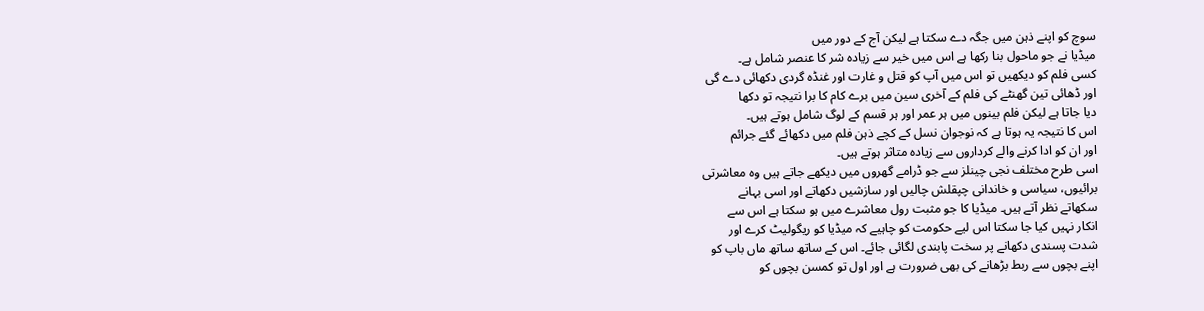سوچ کو اپنے ذہن میں جگہ دے سکتا ہے لیکن آج کے دور میں
میڈیا نے جو ماحول بنا رکھا ہے اس میں خیر سے زیادہ شر کا عنصر شامل ہے۔
کسی فلم کو دیکھیں تو اس میں آپ کو قتل و غارت اور غنڈہ گردی دکھائی دے گی
اور ڈھائی تین گھنٹے کی فلم کے آخری سین میں برے کام کا برا نتیجہ تو دکھا
دیا جاتا ہے لیکن فلم بینوں میں ہر عمر اور ہر قسم کے لوگ شامل ہوتے ہیں۔
اس کا نتیجہ یہ ہوتا ہے کہ نوجوان نسل کے کچے ذہن فلم میں دکھائے گئے جرائم
اور ان کو ادا کرنے والے کرداروں سے زیادہ متاثر ہوتے ہیں۔
اسی طرح مختلف نجی چینلز سے جو ڈرامے گھروں میں دیکھے جاتے ہیں وہ معاشرتی
برائیوں، سیاسی و خاندانی چپقلش چالیں اور سازشیں دکھاتے اور اسی بہانے
سکھاتے نظر آتے ہیں۔ میڈیا کا جو مثبت رول معاشرے میں ہو سکتا ہے اس سے
انکار نہیں کیا جا سکتا اس لیے حکومت کو چاہیے کہ میڈیا کو ریگولیٹ کرے اور
شدت پسندی دکھانے پر سخت پابندی لگائی جائے۔ اس کے ساتھ ساتھ ماں باپ کو
اپنے بچوں سے ربط بڑھانے کی بھی ضرورت ہے اور اول تو کمسن بچوں کو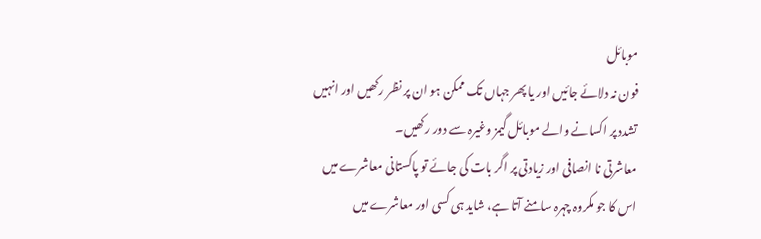موبائل
فون نہ دلائے جائیں اور یا پھر جہاں تک ممکن ہو ان پر نظر رکھیں اور انہیں
تشدد پر اکسانے والے موبائل گیمز وغیرہ سے دور رکھیں۔
معاشرتی نا انصافی اور زیادتی پر اگر بات کی جائے تو پاکستانی معاشرے میں
اس کا جو مکروہ چہرہ سامنے آتا ہے، شاید ہی کسی اور معاشرے میں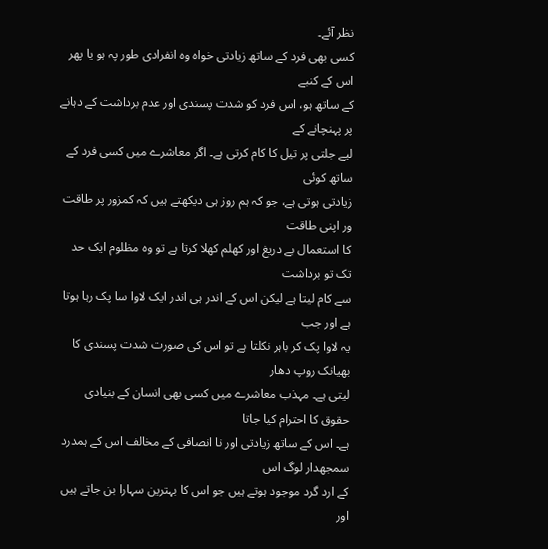نظر آئے۔
کسی بھی فرد کے ساتھ زیادتی خواہ وہ انفرادی طور پہ ہو یا پھر اس کے کنبے
کے ساتھ ہو، اس فرد کو شدت پسندی اور عدم برداشت کے دہانے پر پہنچانے کے
لیے جلتی پر تیل کا کام کرتی ہے۔ اگر معاشرے میں کسی فرد کے ساتھ کوئی
زیادتی ہوتی ہے، جو کہ ہم روز ہی دیکھتے ہیں کہ کمزور پر طاقت ور اپنی طاقت
کا استعمال بے دریغ اور کھلم کھلا کرتا ہے تو وہ مظلوم ایک حد تک تو برداشت
سے کام لیتا ہے لیکن اس کے اندر ہی اندر ایک لاوا سا پک رہا ہوتا ہے اور جب
یہ لاوا پک کر باہر نکلتا ہے تو اس کی صورت شدت پسندی کا بھیانک روپ دھار
لیتی ہے۔ مہذب معاشرے میں کسی بھی انسان کے بنیادی حقوق کا احترام کیا جاتا
ہے۔ اس کے ساتھ زیادتی اور نا انصافی کے مخالف اس کے ہمدرد سمجھدار لوگ اس
کے ارد گرد موجود ہوتے ہیں جو اس کا بہترین سہارا بن جاتے ہیں اور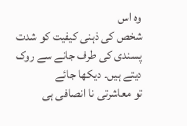وہ اس
شخص کی ذہنی کیفیت کو شدت پسندی کی طرف جانے سے روک دیتے ہیں۔ دیکھا جائے
تو معاشرتی نا انصافی ہی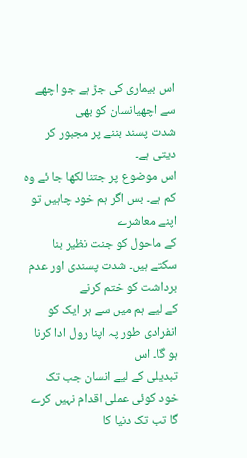اس بیماری کی جڑ ہے جو اچھے سے اچھیانسان کو بھی
شدت پسند بننے پر مجبور کر دیتی ہے۔
اس موضوع پر جتنا لکھا جا ئے وہ کم ہے۔ بس اگر ہم خود چاہیں تو اپنے معاشرے
کے ماحول کو جنت نظیر بنا سکتے ہیں۔ شدت پسندی اور عدم برداشت کو ختم کرنے
کے لیے ہم میں سے ہر ایک کو انفرادی طور پہ اپنا رول ادا کرنا ہو گا۔ اس
تبدیلی کے لیے انسان جب تک خود کوئی عملی اقدام نہیں کرے گا تب تک دنیا کا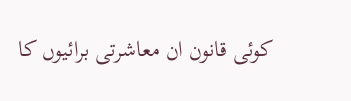کوئی قانون ان معاشرتی برائیوں کا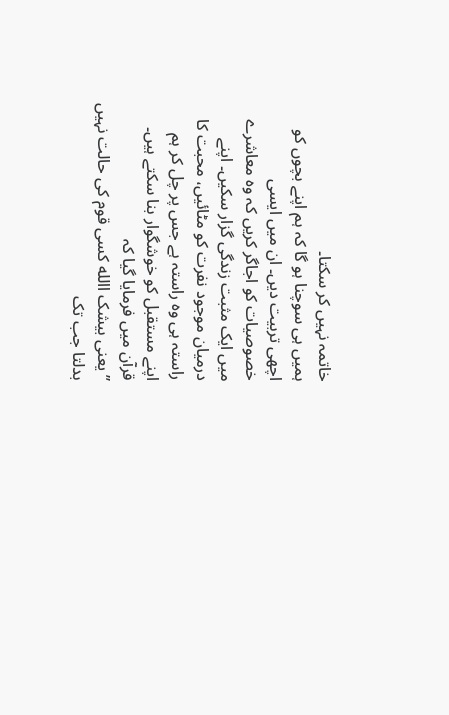خاتمہ نہیں کر سکتا۔
ہمیں ہی سوچنا ہو گا کہ ہم اپنے بچوں کو اچھی تربیت دیں۔ ان میں ایسی
خصوصیات کو اجاگر کریں کہ وہ معاشرے میں ایک مثبت زندگی گزار سکیں۔ اپنے
درمیان موجود نفرت کو مٹائیں، محبت کا راستہ ہی وہ راستہ ہے جس پر چل کر ہم
اپنے مستقبل کو خوشگوار بنا سکتے ہیں۔
قرآن میں فرمایا گیا کہ
’’یعنی بیشک االله کسی قوم کی حالت نہیں بدلتا جب تک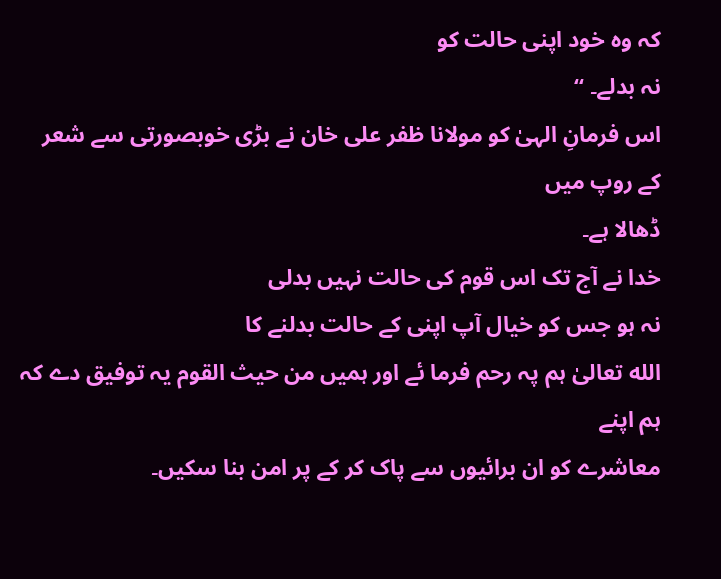کہ وہ خود اپنی حالت کو
نہ بدلے۔ ‘‘
اس فرمانِ الہیٰ کو مولانا ظفر علی خان نے بڑی خوبصورتی سے شعر کے روپ میں
ڈھالا ہے۔
خدا نے آج تک اس قوم کی حالت نہیں بدلی
نہ ہو جس کو خیال آپ اپنی کے حالت بدلنے کا
الله تعالیٰ ہم پہ رحم فرما ئے اور ہمیں من حیث القوم یہ توفیق دے کہ ہم اپنے
معاشرے کو ان برائیوں سے پاک کر کے پر امن بنا سکیں۔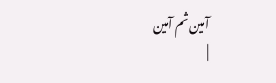آمین ثم آمین
|